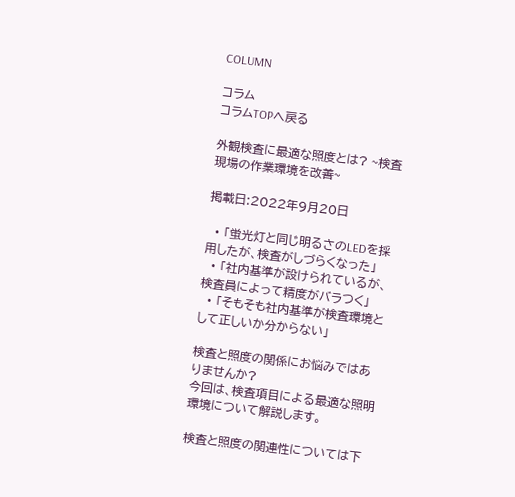COLUMN

コラム
コラムTOPへ戻る

外観検査に最適な照度とは? ~検査現場の作業環境を改善~

掲載日:2022年9月20日

  • 「蛍光灯と同じ明るさのLEDを採用したが、検査がしづらくなった」
  • 「社内基準が設けられているが、検査員によって精度がバラつく」
  • 「そもそも社内基準が検査環境として正しいか分からない」

検査と照度の関係にお悩みではありませんか?
今回は、検査項目による最適な照明環境について解説します。

検査と照度の関連性については下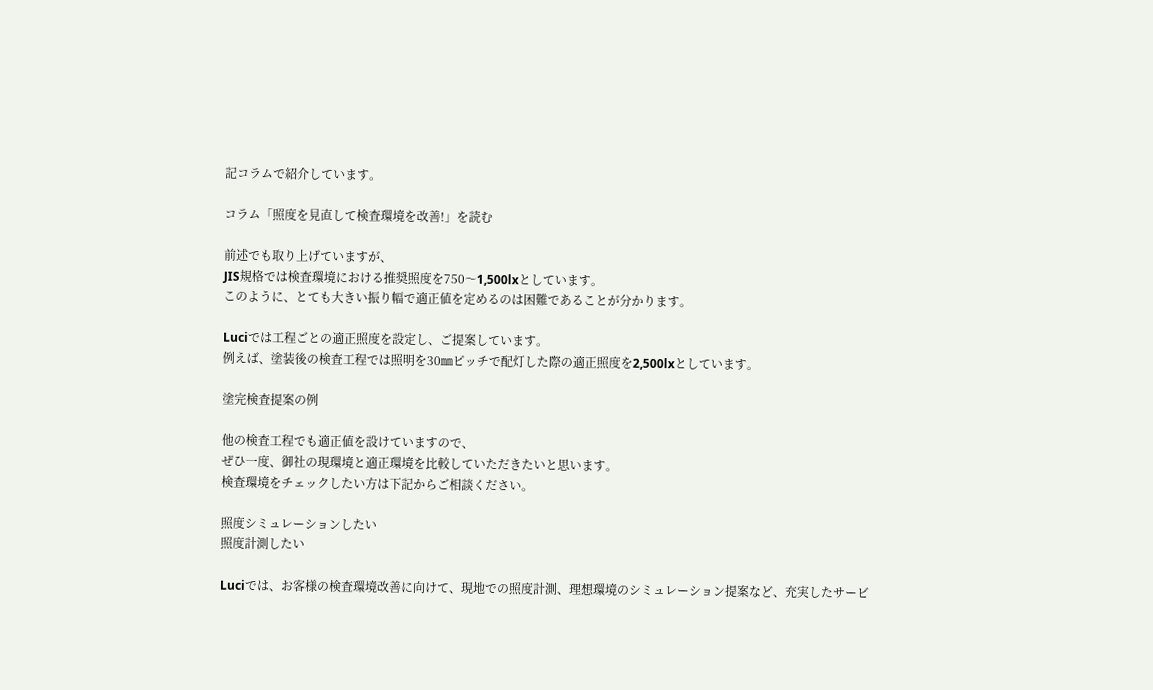記コラムで紹介しています。

コラム「照度を見直して検査環境を改善!」を読む

前述でも取り上げていますが、
JIS規格では検査環境における推奨照度を750〜1,500lxとしています。
このように、とても大きい振り幅で適正値を定めるのは困難であることが分かります。

Luciでは工程ごとの適正照度を設定し、ご提案しています。
例えば、塗装後の検査工程では照明を30㎜ピッチで配灯した際の適正照度を2,500lxとしています。

塗完検査提案の例

他の検査工程でも適正値を設けていますので、
ぜひ一度、御社の現環境と適正環境を比較していただきたいと思います。
検査環境をチェックしたい方は下記からご相談ください。

照度シミュレーションしたい
照度計測したい

Luciでは、お客様の検査環境改善に向けて、現地での照度計測、理想環境のシミュレーション提案など、充実したサービ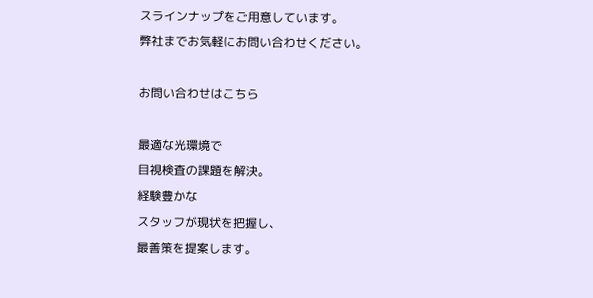スラインナップをご用意しています。
弊社までお気軽にお問い合わせください。

お問い合わせはこちら

最適な光環境で
目視検査の課題を解決。
経験豊かな
スタッフが現状を把握し、
最善策を提案します。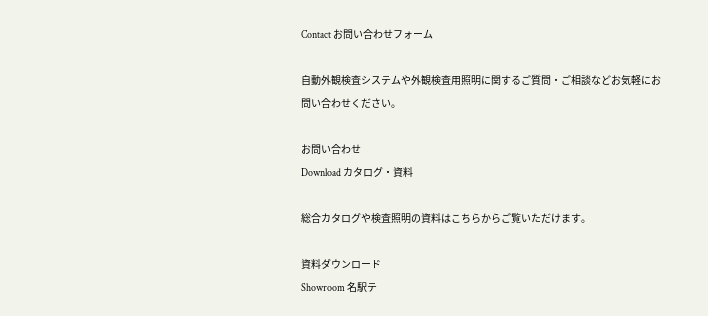Contact お問い合わせフォーム

自動外観検査システムや外観検査用照明に関するご質問・ご相談などお気軽にお問い合わせください。

お問い合わせ
Download カタログ・資料

総合カタログや検査照明の資料はこちらからご覧いただけます。

資料ダウンロード
Showroom 名駅テ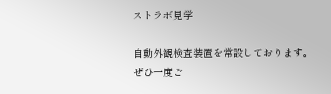ストラボ見学

自動外観検査装置を常設しております。
ぜひ一度ご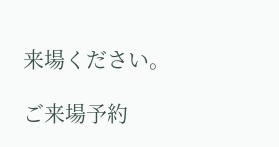来場ください。

ご来場予約